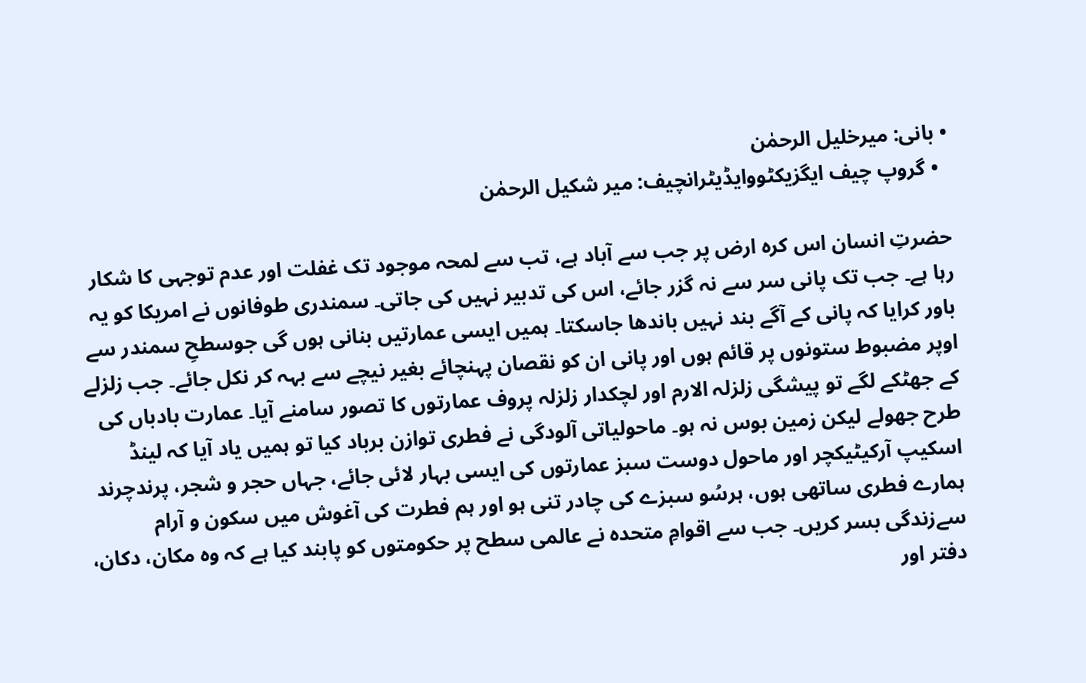• بانی: میرخلیل الرحمٰن
  • گروپ چیف ایگزیکٹووایڈیٹرانچیف: میر شکیل الرحمٰن

حضرتِ انسان اس کرہ ارض پر جب سے آباد ہے، تب سے لمحہ موجود تک غفلت اور عدم توجہی کا شکار رہا ہے۔ جب تک پانی سر سے نہ گزر جائے، اس کی تدبیر نہیں کی جاتی۔ سمندری طوفانوں نے امریکا کو یہ باور کرایا کہ پانی کے آگے بند نہیں باندھا جاسکتا۔ ہمیں ایسی عمارتیں بنانی ہوں گی جوسطحِ سمندر سے اوپر مضبوط ستونوں پر قائم ہوں اور پانی ان کو نقصان پہنچائے بغیر نیچے سے بہہ کر نکل جائے۔ جب زلزلے کے جھٹکے لگے تو پیشگی زلزلہ الارم اور لچکدار زلزلہ پروف عمارتوں کا تصور سامنے آیا۔ عمارت بادباں کی طرح جھولے لیکن زمین بوس نہ ہو۔ ماحولیاتی آلودگی نے فطری توازن برباد کیا تو ہمیں یاد آیا کہ لینڈ اسکیپ آرکیٹیکچر اور ماحول دوست سبز عمارتوں کی ایسی بہار لائی جائے، جہاں حجر و شجر، پرندچرند ہمارے فطری ساتھی ہوں، ہرسُو سبزے کی چادر تنی ہو اور ہم فطرت کی آغوش میں سکون و آرام سےزندگی بسر کریں۔ جب سے اقوامِ متحدہ نے عالمی سطح پر حکومتوں کو پابند کیا ہے کہ وہ مکان، دکان، دفتر اور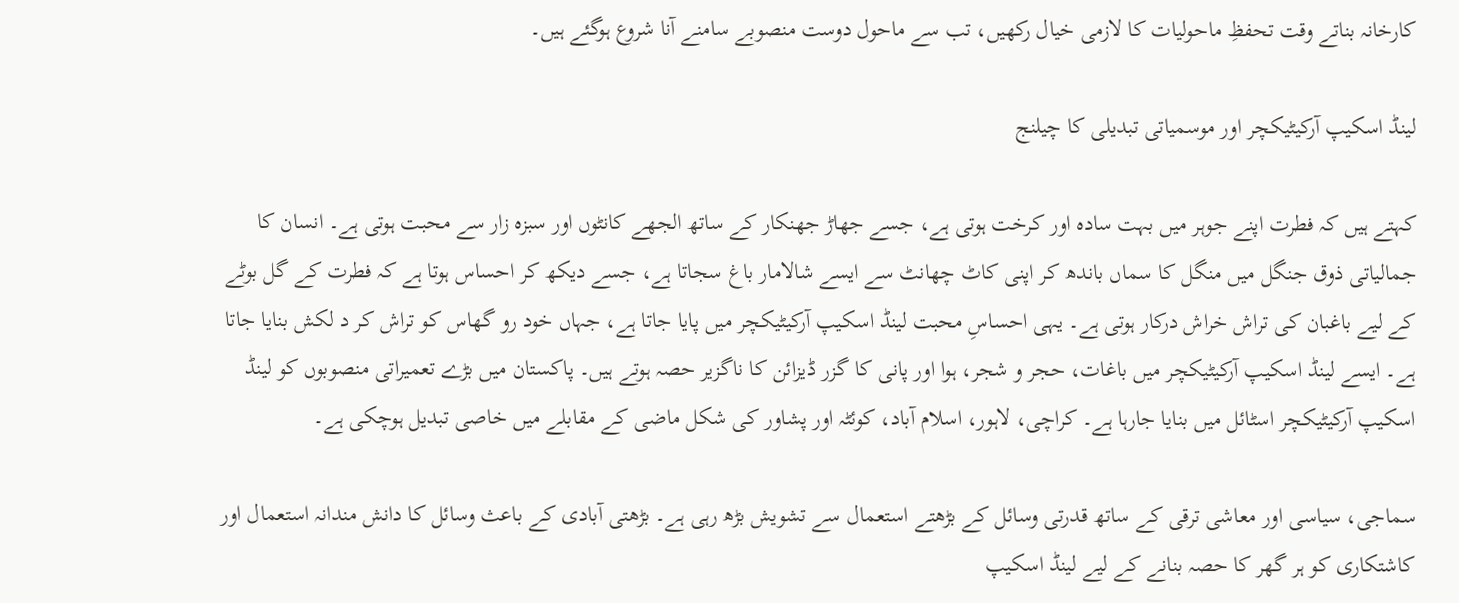کارخانہ بناتے وقت تحفظِ ماحولیات کا لازمی خیال رکھیں، تب سے ماحول دوست منصوبے سامنے آنا شروع ہوگئے ہیں۔

لینڈ اسکیپ آرکیٹیکچر اور موسمیاتی تبدیلی کا چیلنج

کہتے ہیں کہ فطرت اپنے جوہر میں بہت سادہ اور کرخت ہوتی ہے، جسے جھاڑ جھنکار کے ساتھ الجھے کانٹوں اور سبزہ زار سے محبت ہوتی ہے۔ انسان کا جمالیاتی ذوق جنگل میں منگل کا سماں باندھ کر اپنی کاٹ چھانٹ سے ایسے شالامار باغ سجاتا ہے، جسے دیکھ کر احساس ہوتا ہے کہ فطرت کے گل بوٹے کے لیے باغبان کی تراش خراش درکار ہوتی ہے۔ یہی احساسِ محبت لینڈ اسکیپ آرکیٹیکچر میں پایا جاتا ہے، جہاں خود رو گھاس کو تراش کر د لکش بنایا جاتا ہے۔ ایسے لینڈ اسکیپ آرکیٹیکچر میں باغات، حجر و شجر، ہوا اور پانی کا گزر ڈیزائن کا ناگزیر حصہ ہوتے ہیں۔ پاکستان میں بڑے تعمیراتی منصوبوں کو لینڈ اسکیپ آرکیٹیکچر اسٹائل میں بنایا جارہا ہے۔ کراچی، لاہور، اسلام آباد، کوئٹہ اور پشاور کی شکل ماضی کے مقابلے میں خاصی تبدیل ہوچکی ہے۔

سماجی، سیاسی اور معاشی ترقی کے ساتھ قدرتی وسائل کے بڑھتے استعمال سے تشویش بڑھ رہی ہے۔ بڑھتی آبادی کے باعث وسائل کا دانش مندانہ استعمال اور کاشتکاری کو ہر گھر کا حصہ بنانے کے لیے لینڈ اسکیپ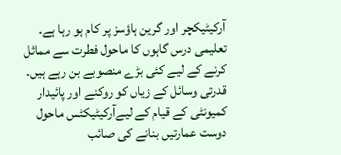آرکیٹیکچر اور گرین ہاؤسز پر کام ہو رہا ہے۔ تعلیمی درس گاہوں کا ماحول فطرت سے مماثل کرنے کے لیے کئی بڑے منصوبے بن رہے ہیں۔ قدرتی وسائل کے زیاں کو روکنے اور پائیدار کمیونٹی کے قیام کے لیےآرکیٹیکٹس ماحول دوست عمارتیں بنانے کی صائب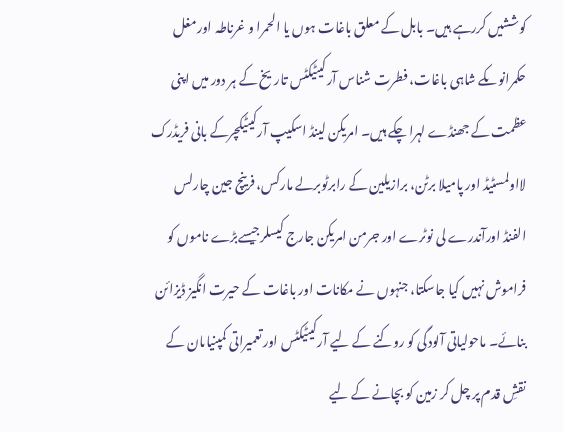کوششیں کررہے ہیں۔ بابل کے معلق باغات ہوں یا الحمرا و غرناطہ اور مغل حکمرانوںکے شاہی باغات، فطرت شناس آرکیٹیکٹس تاریخ کے ہر دور میں اپنی عظمت کے جھنڈے لہرا چکے ہیں۔ امریکن لینڈ اسکیپ آرکیٹیکچرکے بانی فریڈرک لااولمسٹیڈ اور پامیلا برٹن، برازیلین کے رابرٹوبرلے مارکس، فرینچ جین چارلس الفنڈ اورآندرے لی نوٹرے اور جرمن امریکن جارج کیسلرجیسےبڑے ناموں کو فراموش نہیں کیا جاسکتا، جنہوں نے مکانات اور باغات کے حیرت انگیز ڈیزائن بنائے۔ ماحولیاتی آلودگی کو روکنے کے لیے آرکیٹیکٹس اور تعمیراتی کمپنیاںان کے نقشِ قدم پر چل کر زمین کو بچانے کے لیے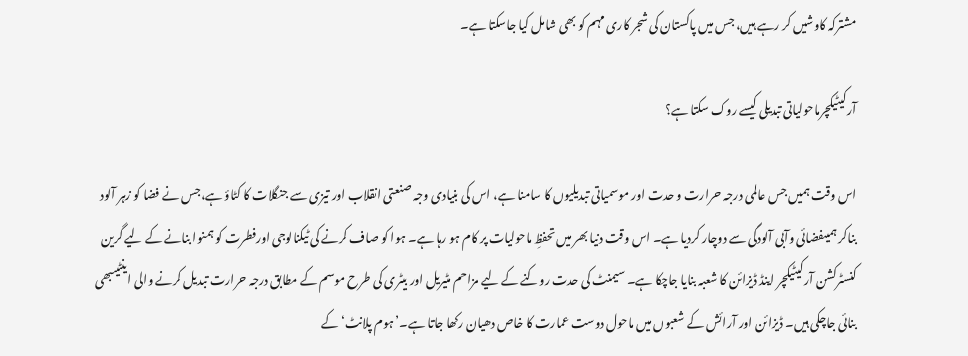مشترکہ کاوشیں کر رہے ہیں، جس میں پاکستان کی شجر کاری مہم کو بھی شامل کیا جاسکتا ہے۔

آرکیٹیکچرماحولیاتی تبدیلی کیسے روک سکتا ہے؟

اس وقت ہمیں جس عالمی درجہ حرارت و حدت اور موسمیاتی تبدیلیوں کا سامنا ہے، اس کی بنیادی وجہ صنعتی انقلاب اور تیزی سے جنگلات کا کٹاؤ ہے،جس نے فضا کو زہر آلود بناکر ہمیںفضائی وآبی آلودگی سے دوچار کردیا ہے۔ اس وقت دنیا بھر میں تحفظِ ماحولیات پر کام ہو رہا ہے۔ ہوا کو صاف کرنے کی ٹیکنالوجی اورفطرت کو ہمنوا بنانے کے لیے گرین کنسٹرکشن آرکیٹیکچر اینڈ ڈیزائن کا شعبہ بنایا جاچکا ہے۔ سیمنٹ کی حدت روکنے کے لیے مزاحم مٹیریل اور بیٹری کی طرح موسم کے مطابق درجہ حرارت تبدیل کرنے والی اینٹیںبھی بنائی جاچکی ہیں۔ ڈیزائن اور آرائش کے شعبوں میں ماحول دوست عمارت کا خاص دھیان رکھا جاتا ہے۔’ہوم پلانٹ‘ کے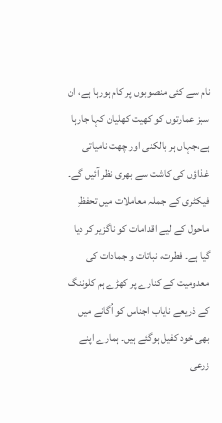نام سے کئی منصوبوں پر کام ہورہا ہے، ان سبز عمارتوں کو کھیت کھلیان کہا جارہا ہے،جہاں ہر بالکنی اور چھت نامیاتی غذاؤں کی کاشت سے بھری نظر آئیں گے۔ فیکٹری کے جملہ معاملات میں تحفظِ ماحول کے لیے اقدامات کو ناگزیر کر دیا گیا ہے۔ فطرت، نباتات و جمادات کی معدومیت کے کنارے پر کھڑے ہم کلوننگ کے ذریعے نایاب اجناس کو اُگانے میں بھی خود کفیل ہوگئے ہیں۔ ہمارے اپنے زرعی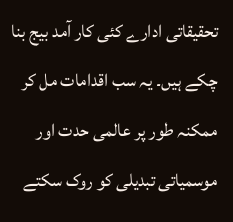تحقیقاتی ادارے کئی کار آمد بیج بنا چکے ہیں۔ یہ سب اقدامات مل کر ممکنہ طور پر عالمی حدت اور موسمیاتی تبدیلی کو روک سکتے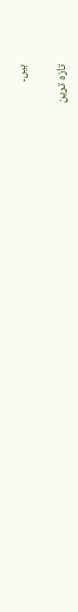ہیں۔

تازہ ترین